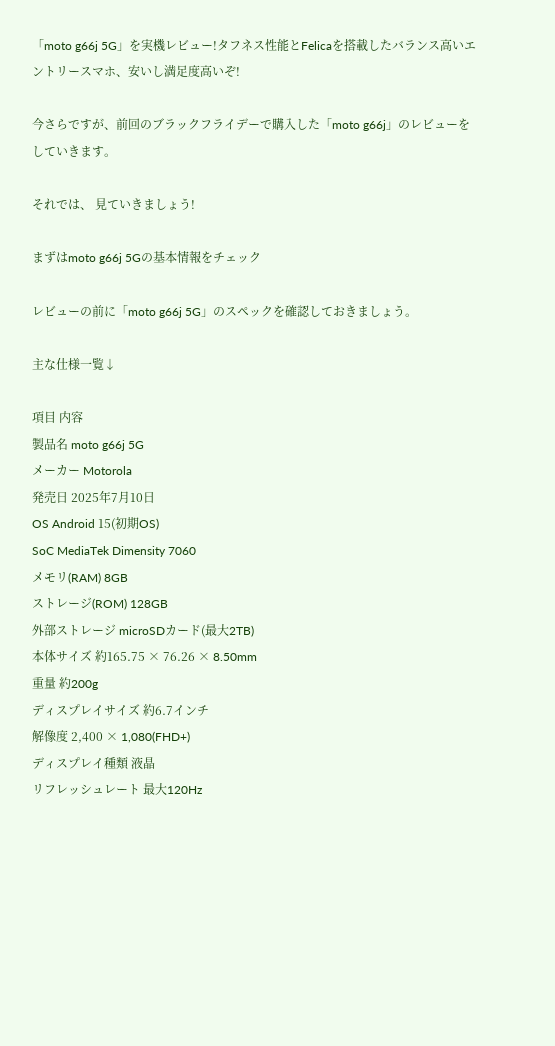「moto g66j 5G」を実機レビュー!タフネス性能とFelicaを搭載したバランス高いエントリースマホ、安いし満足度高いぞ!

今さらですが、前回のブラックフライデーで購入した「moto g66j」のレビューをしていきます。

それでは、 見ていきましょう!

まずはmoto g66j 5Gの基本情報をチェック

レビューの前に「moto g66j 5G」のスペックを確認しておきましょう。

主な仕様一覧↓

項目 内容
製品名 moto g66j 5G
メーカー Motorola
発売日 2025年7月10日
OS Android 15(初期OS)
SoC MediaTek Dimensity 7060
メモリ(RAM) 8GB
ストレージ(ROM) 128GB
外部ストレージ microSDカード(最大2TB)
本体サイズ 約165.75 × 76.26 × 8.50mm
重量 約200g
ディスプレイサイズ 約6.7インチ
解像度 2,400 × 1,080(FHD+)
ディスプレイ種類 液晶
リフレッシュレート 最大120Hz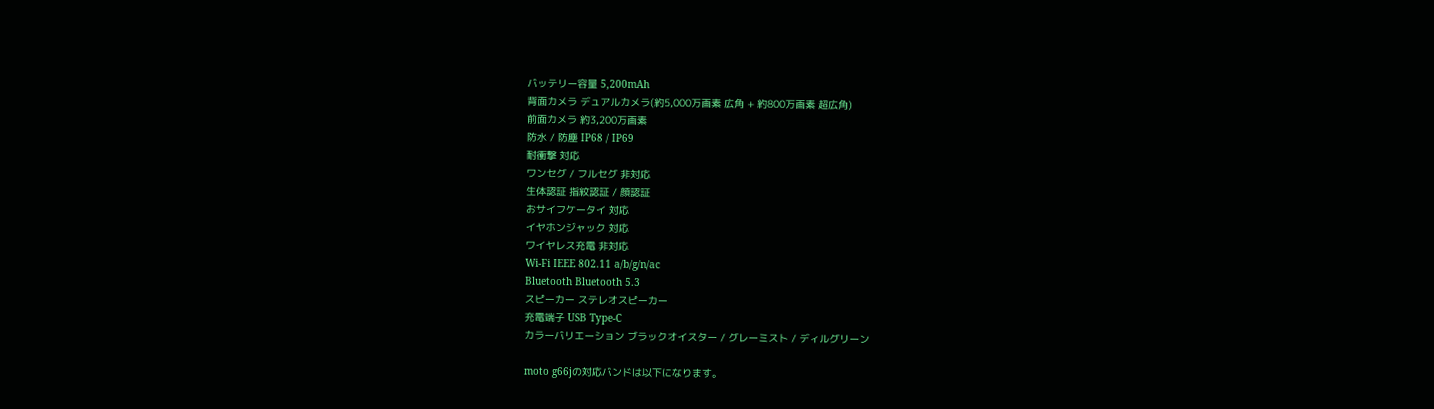バッテリー容量 5,200mAh
背面カメラ デュアルカメラ(約5,000万画素 広角 + 約800万画素 超広角)
前面カメラ 約3,200万画素
防水 / 防塵 IP68 / IP69
耐衝撃 対応
ワンセグ / フルセグ 非対応
生体認証 指紋認証 / 顔認証
おサイフケータイ 対応
イヤホンジャック 対応
ワイヤレス充電 非対応
Wi-Fi IEEE 802.11 a/b/g/n/ac
Bluetooth Bluetooth 5.3
スピーカー ステレオスピーカー
充電端子 USB Type-C
カラーバリエーション ブラックオイスター / グレーミスト / ディルグリーン

moto g66jの対応バンドは以下になります。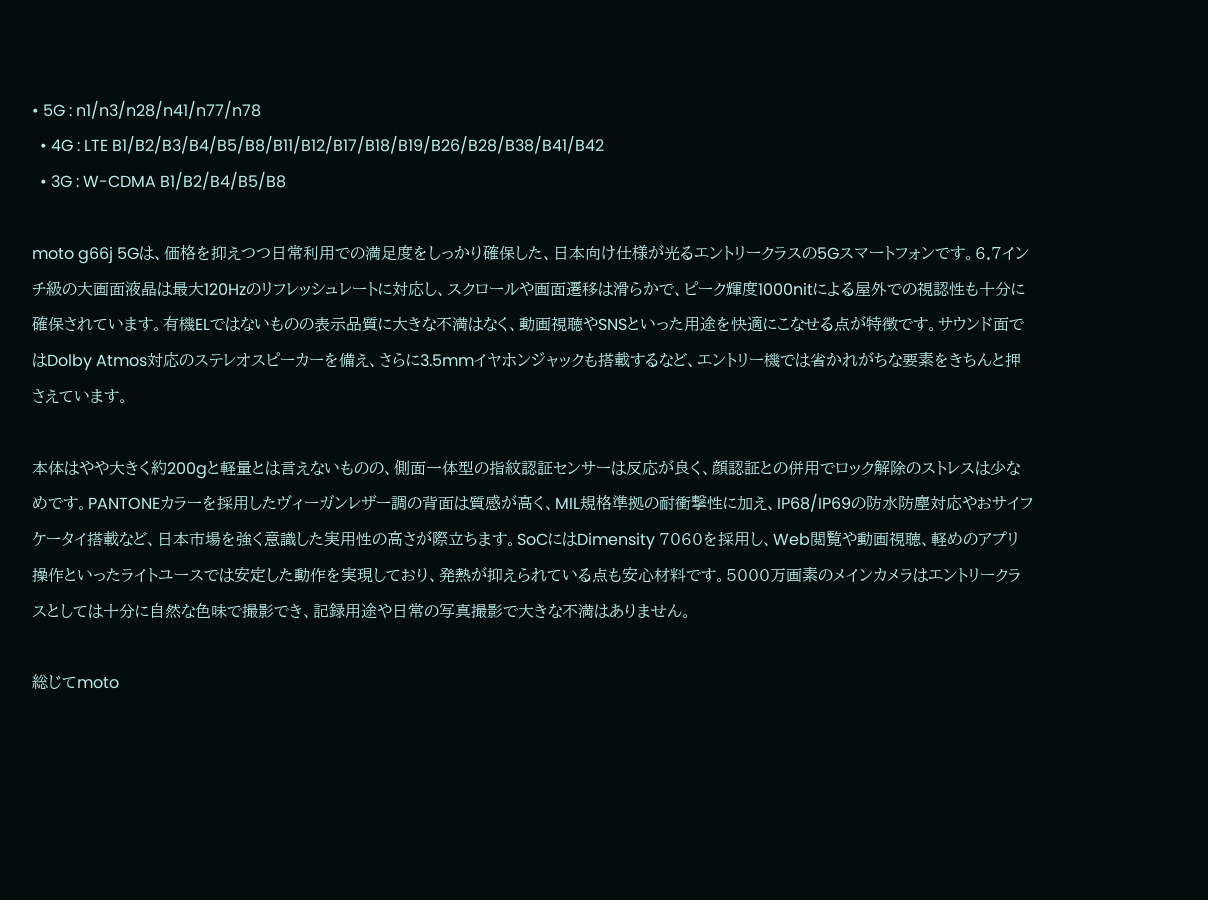• 5G : n1/n3/n28/n41/n77/n78
  • 4G : LTE B1/B2/B3/B4/B5/B8/B11/B12/B17/B18/B19/B26/B28/B38/B41/B42
  • 3G : W-CDMA B1/B2/B4/B5/B8

moto g66j 5Gは、価格を抑えつつ日常利用での満足度をしっかり確保した、日本向け仕様が光るエントリークラスの5Gスマートフォンです。6.7インチ級の大画面液晶は最大120Hzのリフレッシュレートに対応し、スクロールや画面遷移は滑らかで、ピーク輝度1000nitによる屋外での視認性も十分に確保されています。有機ELではないものの表示品質に大きな不満はなく、動画視聴やSNSといった用途を快適にこなせる点が特徴です。サウンド面ではDolby Atmos対応のステレオスピーカーを備え、さらに3.5mmイヤホンジャックも搭載するなど、エントリー機では省かれがちな要素をきちんと押さえています。

本体はやや大きく約200gと軽量とは言えないものの、側面一体型の指紋認証センサーは反応が良く、顔認証との併用でロック解除のストレスは少なめです。PANTONEカラーを採用したヴィーガンレザー調の背面は質感が高く、MIL規格準拠の耐衝撃性に加え、IP68/IP69の防水防塵対応やおサイフケータイ搭載など、日本市場を強く意識した実用性の高さが際立ちます。SoCにはDimensity 7060を採用し、Web閲覧や動画視聴、軽めのアプリ操作といったライトユースでは安定した動作を実現しており、発熱が抑えられている点も安心材料です。5000万画素のメインカメラはエントリークラスとしては十分に自然な色味で撮影でき、記録用途や日常の写真撮影で大きな不満はありません。

総じてmoto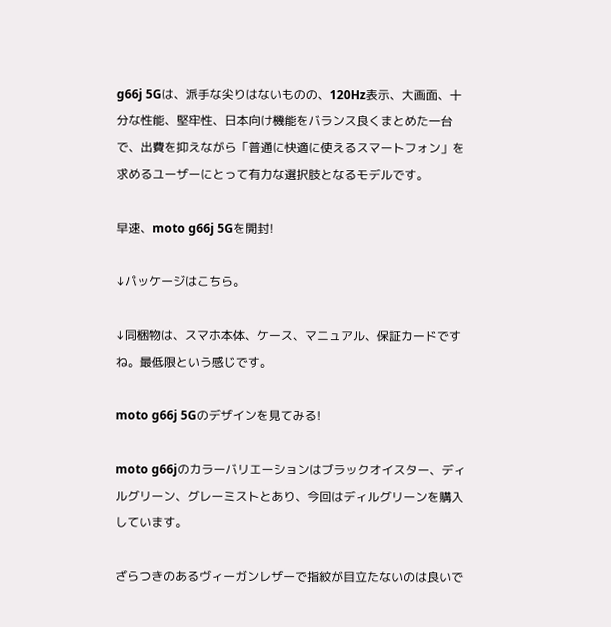g66j 5Gは、派手な尖りはないものの、120Hz表示、大画面、十分な性能、堅牢性、日本向け機能をバランス良くまとめた一台で、出費を抑えながら「普通に快適に使えるスマートフォン」を求めるユーザーにとって有力な選択肢となるモデルです。

早速、moto g66j 5Gを開封!

↓パッケージはこちら。

↓同梱物は、スマホ本体、ケース、マニュアル、保証カードですね。最低限という感じです。

moto g66j 5Gのデザインを見てみる!

moto g66jのカラーバリエーションはブラックオイスター、ディルグリーン、グレーミストとあり、今回はディルグリーンを購入しています。

ざらつきのあるヴィーガンレザーで指紋が目立たないのは良いで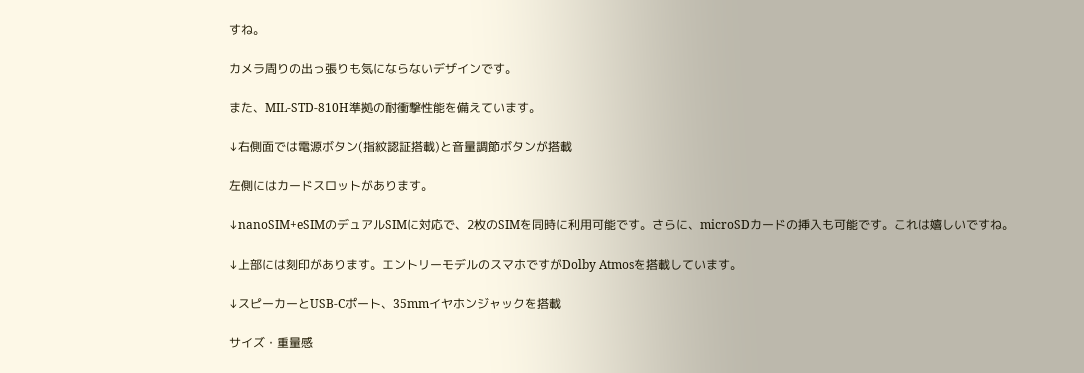すね。

カメラ周りの出っ張りも気にならないデザインです。

また、MIL‑STD‑810H準拠の耐衝撃性能を備えています。

↓右側面では電源ボタン(指紋認証搭載)と音量調節ボタンが搭載

左側にはカードスロットがあります。

↓nanoSIM+eSIMのデュアルSIMに対応で、2枚のSIMを同時に利用可能です。さらに、microSDカードの挿入も可能です。これは嬉しいですね。

↓上部には刻印があります。エントリーモデルのスマホですがDolby Atmosを搭載しています。

↓スピーカーとUSB-Cポート、35mmイヤホンジャックを搭載

サイズ・重量感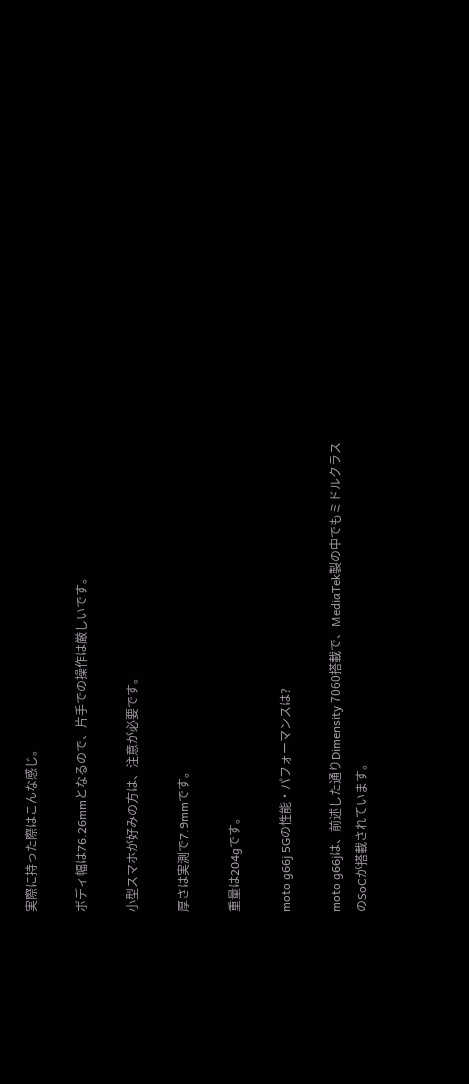実際に持った際はこんな感じ。

ボディ幅は76.26mmとなるので、片手での操作は厳しいです。

小型スマホが好みの方は、注意が必要です。

厚さは実測で7.9mmです。

重量は204gです。

moto g66j 5Gの性能・パフォーマンスは?

moto g66jは、前述した通りDimensity 7060搭載で、MediaTek製の中でもミドルクラスのSoCが搭載されています。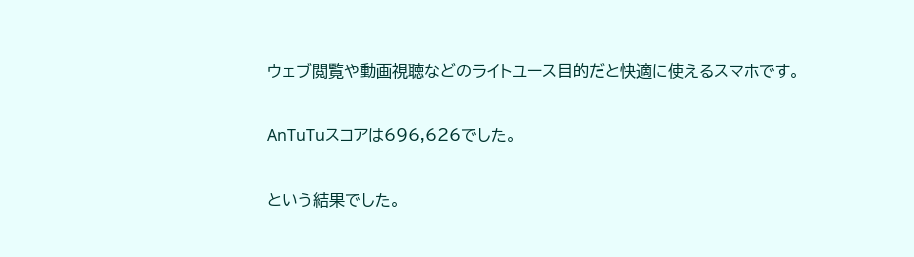ウェブ閲覧や動画視聴などのライトユース目的だと快適に使えるスマホです。

AnTuTuスコアは696,626でした。

という結果でした。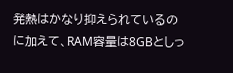発熱はかなり抑えられているのに加えて、RAM容量は8GBとしっ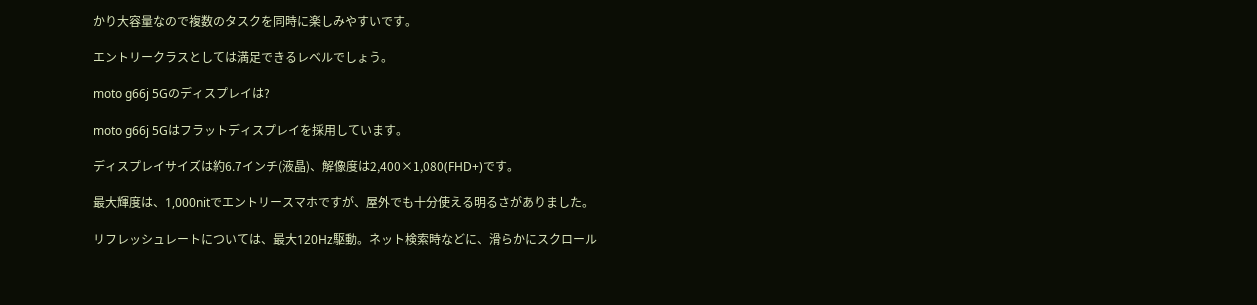かり大容量なので複数のタスクを同時に楽しみやすいです。

エントリークラスとしては満足できるレベルでしょう。

moto g66j 5Gのディスプレイは?

moto g66j 5Gはフラットディスプレイを採用しています。

ディスプレイサイズは約6.7インチ(液晶)、解像度は2,400×1,080(FHD+)です。

最大輝度は、1,000nitでエントリースマホですが、屋外でも十分使える明るさがありました。

リフレッシュレートについては、最大120Hz駆動。ネット検索時などに、滑らかにスクロール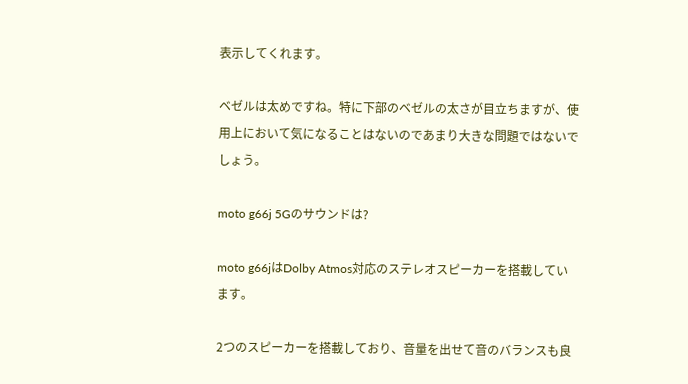表示してくれます。

ベゼルは太めですね。特に下部のベゼルの太さが目立ちますが、使用上において気になることはないのであまり大きな問題ではないでしょう。

moto g66j 5Gのサウンドは?

moto g66jはDolby Atmos対応のステレオスピーカーを搭載しています。

2つのスピーカーを搭載しており、音量を出せて音のバランスも良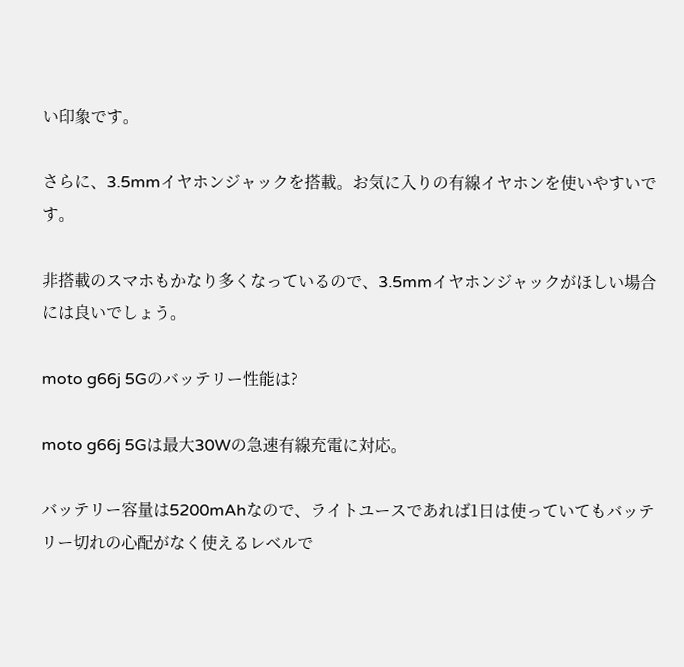い印象です。

さらに、3.5mmイヤホンジャックを搭載。お気に入りの有線イヤホンを使いやすいです。

非搭載のスマホもかなり多くなっているので、3.5mmイヤホンジャックがほしい場合には良いでしょう。

moto g66j 5Gのバッテリー性能は?

moto g66j 5Gは最大30Wの急速有線充電に対応。

バッテリー容量は5200mAhなので、ライトユースであれば1日は使っていてもバッテリー切れの心配がなく使えるレベルで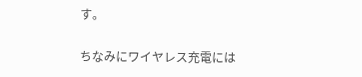す。

ちなみにワイヤレス充電には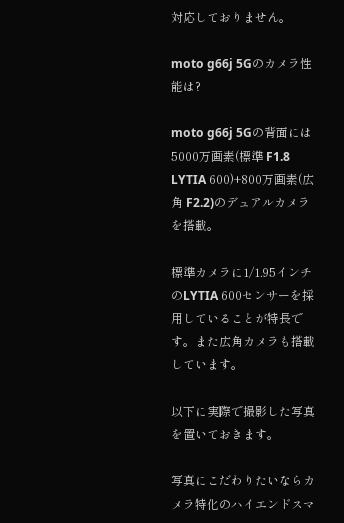対応しておりません。

moto g66j 5Gのカメラ性能は?

moto g66j 5Gの背面には5000万画素(標準 F1.8 LYTIA 600)+800万画素(広角 F2.2)のデュアルカメラを搭載。

標準カメラに1/1.95インチのLYTIA 600センサーを採用していることが特長です。また広角カメラも搭載しています。

以下に実際で撮影した写真を置いておきます。

写真にこだわりたいならカメラ特化のハイエンドスマ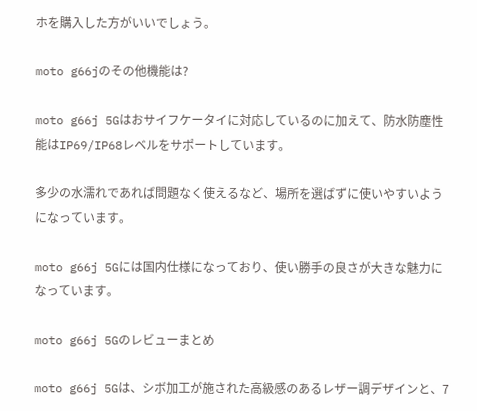ホを購入した方がいいでしょう。

moto g66jのその他機能は?

moto g66j 5Gはおサイフケータイに対応しているのに加えて、防水防塵性能はIP69/IP68レベルをサポートしています。

多少の水濡れであれば問題なく使えるなど、場所を選ばずに使いやすいようになっています。

moto g66j 5Gには国内仕様になっており、使い勝手の良さが大きな魅力になっています。

moto g66j 5Gのレビューまとめ

moto g66j 5Gは、シボ加工が施された高級感のあるレザー調デザインと、7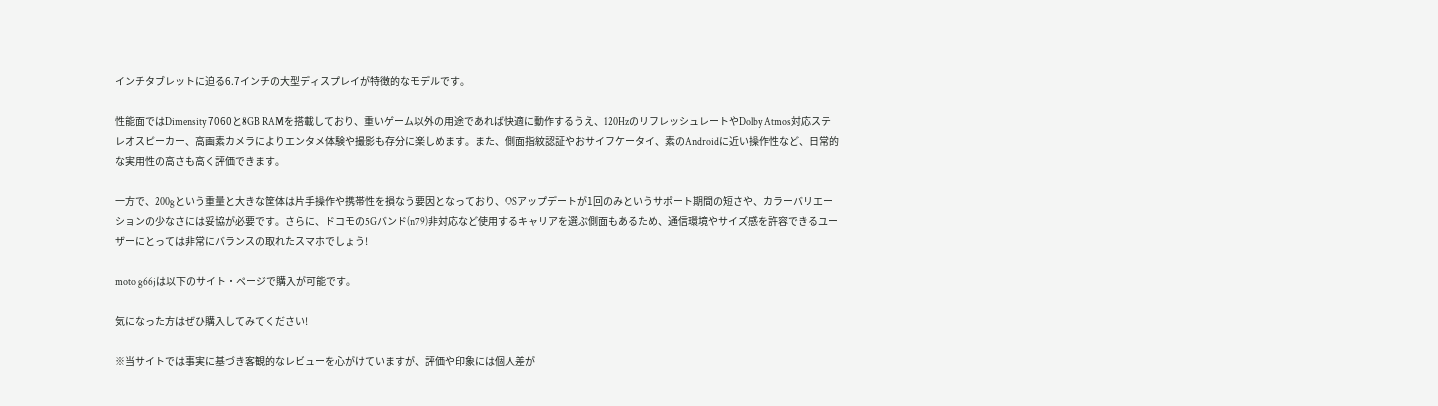インチタブレットに迫る6.7インチの大型ディスプレイが特徴的なモデルです。

性能面ではDimensity 7060と8GB RAMを搭載しており、重いゲーム以外の用途であれば快適に動作するうえ、120HzのリフレッシュレートやDolby Atmos対応ステレオスピーカー、高画素カメラによりエンタメ体験や撮影も存分に楽しめます。また、側面指紋認証やおサイフケータイ、素のAndroidに近い操作性など、日常的な実用性の高さも高く評価できます。

一方で、200gという重量と大きな筐体は片手操作や携帯性を損なう要因となっており、OSアップデートが1回のみというサポート期間の短さや、カラーバリエーションの少なさには妥協が必要です。さらに、ドコモの5Gバンド(n79)非対応など使用するキャリアを選ぶ側面もあるため、通信環境やサイズ感を許容できるユーザーにとっては非常にバランスの取れたスマホでしょう!

moto g66jは以下のサイト・ページで購入が可能です。

気になった方はぜひ購入してみてください!

※当サイトでは事実に基づき客観的なレビューを心がけていますが、評価や印象には個人差が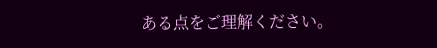ある点をご理解ください。